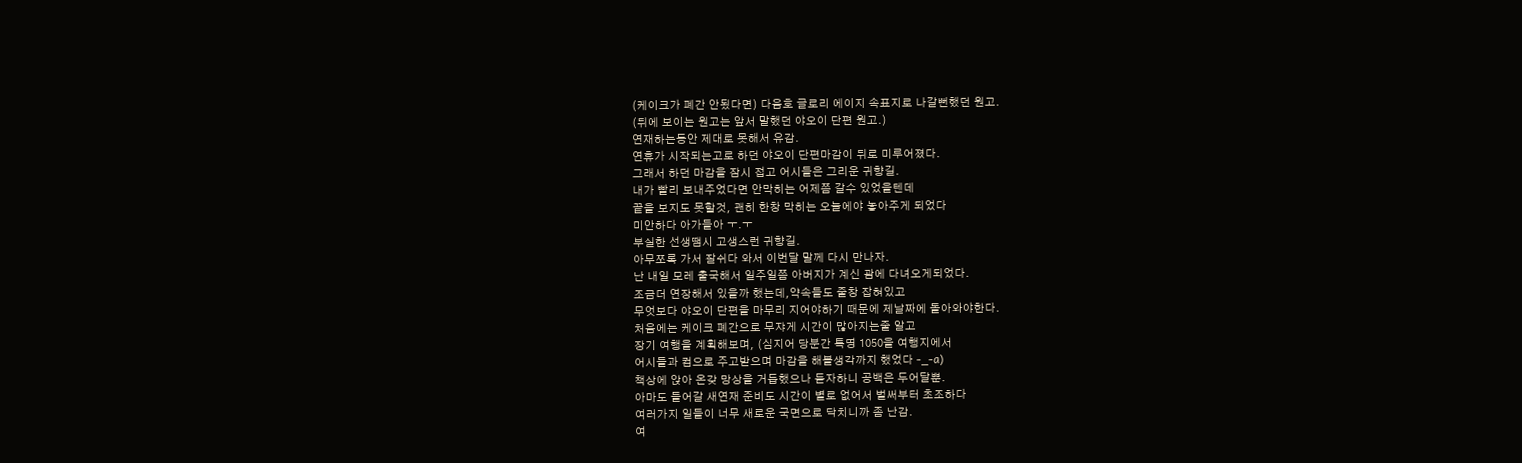(케이크가 폐간 안됬다면) 다음호 글로리 에이지 속표지로 나갈뻔했던 원고.
(뒤에 보이는 원고는 앞서 말했던 야오이 단편 원고.)
연재하는동안 제대로 못해서 유감.
연휴가 시작되는고로 하던 야오이 단편마감이 뒤로 미루어졌다.
그래서 하던 마감을 잠시 접고 어시들은 그리운 귀향길.
내가 빨리 보내주었다면 안막히는 어제쯤 갈수 있었을텐데
끝을 보지도 못할것, 괜히 한창 막히는 오늘에야 놓아주게 되었다
미안하다 아가들아 ㅜ.ㅜ
부실한 선생땜시 고생스런 귀향길.
아무쪼록 가서 잘쉬다 와서 이번달 말께 다시 만나자.
난 내일 모레 출국해서 일주일쯤 아버지가 계신 괌에 다녀오게되었다.
조금더 연장해서 있을까 했는데,약속들도 줄창 잡혀있고
무엇보다 야오이 단편을 마무리 지어야하기 때문에 제날짜에 돌아와야한다.
처음에는 케이크 폐간으로 무쟈게 시간이 많아지는줄 알고
장기 여행을 계획해보며, (심지어 당분간 특명 1050을 여행지에서
어시들과 컴으로 주고받으며 마감을 해볼생각까지 했었다 -_-a)
책상에 앉아 온갖 망상을 거듭했으나 듣자하니 공백은 두어달뿐.
아마도 들어갈 새연재 준비도 시간이 별로 없어서 벌써부터 초조하다
여러가지 일들이 너무 새로운 국면으로 닥치니까 좀 난감.
여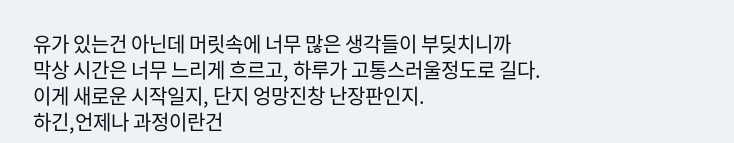유가 있는건 아닌데 머릿속에 너무 많은 생각들이 부딪치니까
막상 시간은 너무 느리게 흐르고, 하루가 고통스러울정도로 길다.
이게 새로운 시작일지, 단지 엉망진창 난장판인지.
하긴,언제나 과정이란건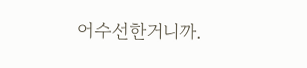어수선한거니까.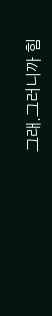그래.그러니까 힘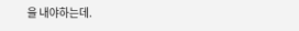을 내야하는데.